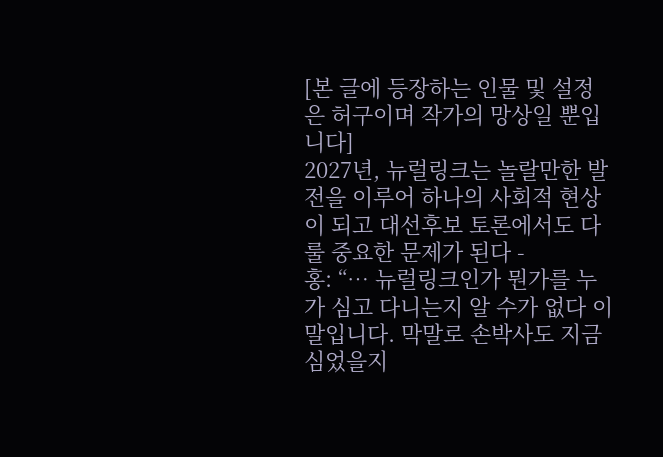[본 글에 등장하는 인물 및 설정은 허구이며 작가의 망상일 뿐입니다]
2027년, 뉴럴링크는 놀랄만한 발전을 이루어 하나의 사회적 현상이 되고 대선후보 토론에서도 다룰 중요한 문제가 된다 -
홍: “… 뉴럴링크인가 뭔가를 누가 심고 다니는지 알 수가 없다 이말입니다. 막말로 손박사도 지금 심었을지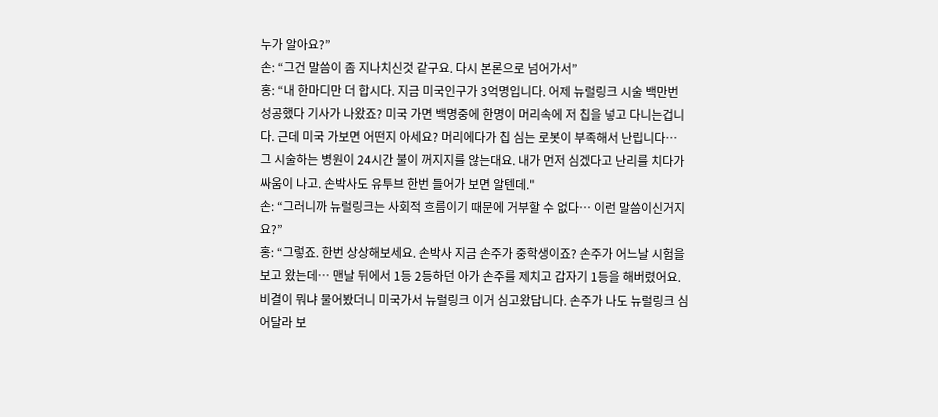누가 알아요?”
손: “그건 말씀이 좀 지나치신것 같구요. 다시 본론으로 넘어가서”
홍: “내 한마디만 더 합시다. 지금 미국인구가 3억명입니다. 어제 뉴럴링크 시술 백만번 성공했다 기사가 나왔죠? 미국 가면 백명중에 한명이 머리속에 저 칩을 넣고 다니는겁니다. 근데 미국 가보면 어떤지 아세요? 머리에다가 칩 심는 로봇이 부족해서 난립니다… 그 시술하는 병원이 24시간 불이 꺼지지를 않는대요. 내가 먼저 심겠다고 난리를 치다가 싸움이 나고. 손박사도 유투브 한번 들어가 보면 알텐데."
손: “그러니까 뉴럴링크는 사회적 흐름이기 때문에 거부할 수 없다… 이런 말씀이신거지요?”
홍: “그렇죠. 한번 상상해보세요. 손박사 지금 손주가 중학생이죠? 손주가 어느날 시험을 보고 왔는데… 맨날 뒤에서 1등 2등하던 아가 손주를 제치고 갑자기 1등을 해버렸어요. 비결이 뭐냐 물어봤더니 미국가서 뉴럴링크 이거 심고왔답니다. 손주가 나도 뉴럴링크 심어달라 보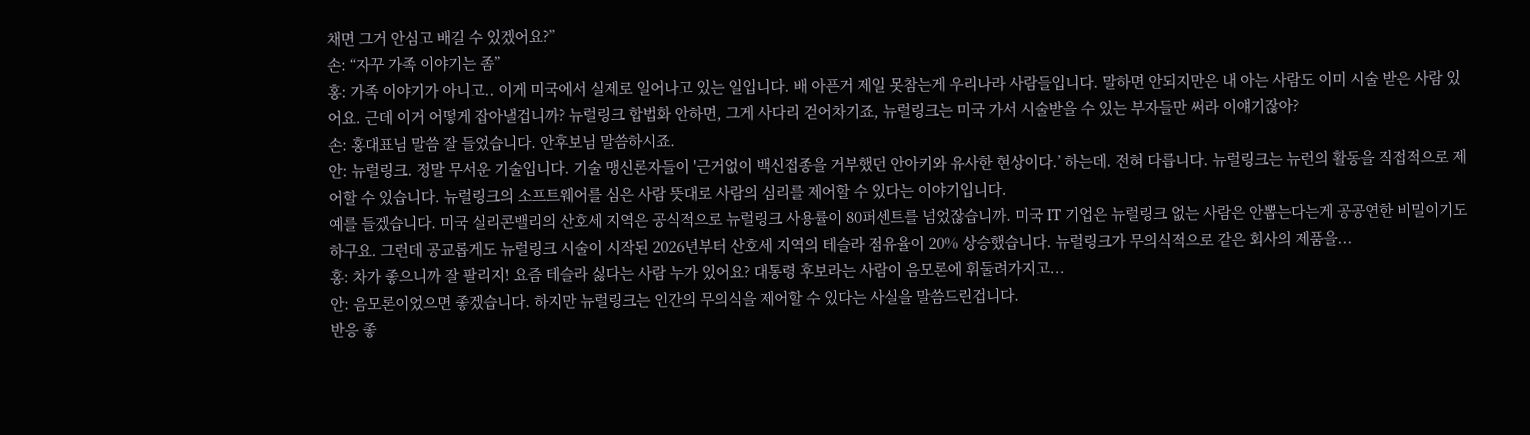채면 그거 안심고 배길 수 있겠어요?”
손: “자꾸 가족 이야기는 좀”
홍: 가족 이야기가 아니고.. 이게 미국에서 실제로 일어나고 있는 일입니다. 배 아픈거 제일 못참는게 우리나라 사람들입니다. 말하면 안되지만은 내 아는 사람도 이미 시술 받은 사람 있어요. 근데 이거 어떻게 잡아낼겁니까? 뉴럴링크 합법화 안하면, 그게 사다리 걷어차기죠, 뉴럴링크는 미국 가서 시술받을 수 있는 부자들만 써라 이얘기잖아?
손: 홍대표님 말씀 잘 들었습니다. 안후보님 말씀하시죠.
안: 뉴럴링크. 정말 무서운 기술입니다. 기술 맹신론자들이 '근거없이 백신접종을 거부했던 안아키와 유사한 현상이다.’ 하는데. 전혀 다릅니다. 뉴럴링크는 뉴런의 활동을 직접적으로 제어할 수 있습니다. 뉴럴링크의 소프트웨어를 심은 사람 뜻대로 사람의 심리를 제어할 수 있다는 이야기입니다.
예를 들겠습니다. 미국 실리콘밸리의 산호세 지역은 공식적으로 뉴럴링크 사용률이 80퍼센트를 넘었잖습니까. 미국 IT 기업은 뉴럴링크 없는 사람은 안뽑는다는게 공공연한 비밀이기도 하구요. 그런데 공교롭게도 뉴럴링크 시술이 시작된 2026년부터 산호세 지역의 테슬라 점유율이 20% 상승했습니다. 뉴럴링크가 무의식적으로 같은 회사의 제품을...
홍: 차가 좋으니까 잘 팔리지! 요즘 테슬라 싫다는 사람 누가 있어요? 대통령 후보라는 사람이 음모론에 휘둘려가지고...
안: 음모론이었으면 좋겠습니다. 하지만 뉴럴링크는 인간의 무의식을 제어할 수 있다는 사실을 말씀드린겁니다.
반응 좋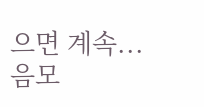으면 계속...
음모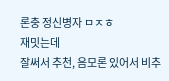론충 정신병자 ㅁㅈㅎ
재밋는데
잘써서 추천, 음모론 있어서 비추